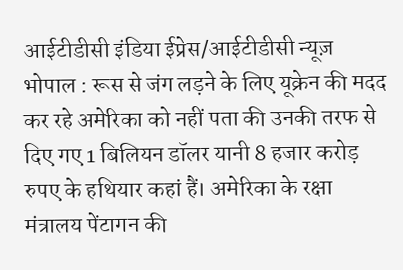आईटीडीसी इंडिया ईप्रेस/आईटीडीसी न्यूज़ भोपाल : रूस से जंग लड़ने के लिए यूक्रेन की मदद कर रहे अमेरिका को नहीं पता की उनकी तरफ से दिए गए 1 बिलियन डॉलर यानी 8 हजार करोड़ रुपए के हथियार कहां हैं। अमेरिका के रक्षा मंत्रालय पेंटागन की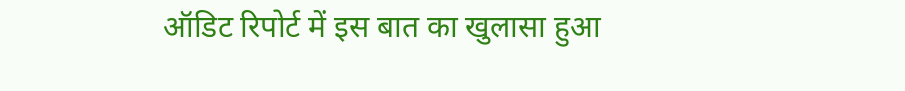ऑडिट रिपोर्ट में इस बात का खुलासा हुआ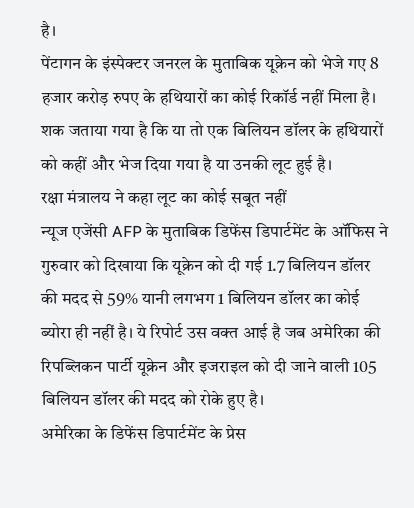है।
पेंटागन के इंस्पेक्टर जनरल के मुताबिक यूक्रेन को भेजे गए 8 हजार करोड़ रुपए के हथियारों का कोई रिकॉर्ड नहीं मिला है। शक जताया गया है कि या तो एक बिलियन डॉलर के हथियारों को कहीं और भेज दिया गया है या उनकी लूट हुई है।
रक्षा मंत्रालय ने कहा लूट का कोई सबूत नहीं
न्यूज एजेंसी AFP के मुताबिक डिफेंस डिपार्टमेंट के ऑफिस ने गुरुवार को दिखाया कि यूक्रेन को दी गई 1.7 बिलियन डॉलर की मदद से 59% यानी लगभग 1 बिलियन डॉलर का कोई ब्योरा ही नहीं है। ये रिपोर्ट उस वक्त आई है जब अमेरिका की रिपब्लिकन पार्टी यूक्रेन और इजराइल को दी जाने वाली 105 बिलियन डॉलर की मदद को रोके हुए है।
अमेरिका के डिफेंस डिपार्टमेंट के प्रेस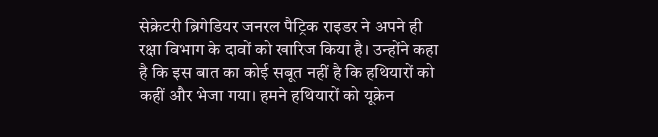सेक्रेटरी ब्रिगेडियर जनरल पैट्रिक राइडर ने अपने ही रक्षा विभाग के दावों को खारिज किया है। उन्होंने कहा है कि इस बात का कोई सबूत नहीं है कि हथियारों को कहीं और भेजा गया। हमने हथियारों को यूक्रेन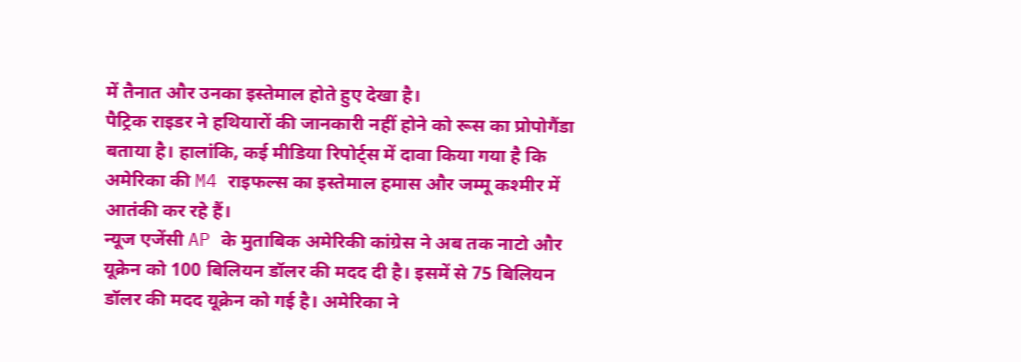में तैनात और उनका इस्तेमाल होते हुए देखा है।
पैट्रिक राइडर ने हथियारों की जानकारी नहीं होने को रूस का प्रोपोगैंडा बताया है। हालांकि, कई मीडिया रिपोर्ट्स में दावा किया गया है कि अमेरिका की M4 राइफल्स का इस्तेमाल हमास और जम्मू कश्मीर में आतंकी कर रहे हैं।
न्यूज एजेंसी AP के मुताबिक अमेरिकी कांग्रेस ने अब तक नाटो और यूक्रेन को 100 बिलियन डॉलर की मदद दी है। इसमें से 75 बिलियन डॉलर की मदद यूक्रेन को गई है। अमेरिका ने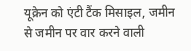यूक्रेन को एंटी टैंक मिसाइल, जमीन से जमीन पर वार करने वाली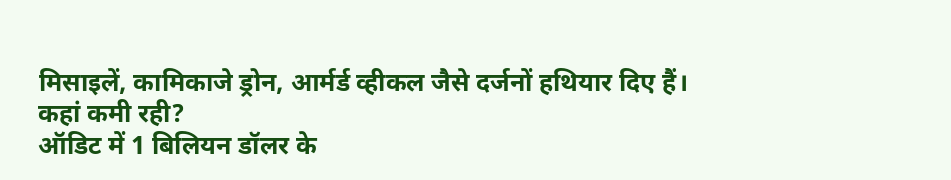मिसाइलें, कामिकाजे ड्रोन, आर्मर्ड व्हीकल जैसे दर्जनों हथियार दिए हैं।
कहां कमी रही?
ऑडिट में 1 बिलियन डॉलर के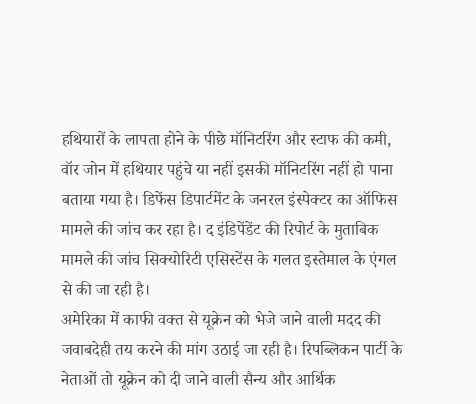हथियारों के लापता होने के पीछे मॉनिटरिंग और स्टाफ की कमी, वॉर जोन में हथियार पहुंचे या नहीं इसकी मॉनिटरिंग नहीं हो पाना बताया गया है। डिफेंस डिपार्टमेंट के जनरल इंस्पेक्टर का ऑफिस मामले की जांच कर रहा है। द इंडिपेंडेंट की रिपोर्ट के मुताबिक मामले की जांच सिक्योरिटी एसिस्टेंस के गलत इस्तेमाल के एंगल से की जा रही है।
अमेरिका में काफी वक्त से यूक्रेन को भेजे जाने वाली मदद की जवाबदेही तय करने की मांग उठाई जा रही है। रिपब्लिकन पार्टी के नेताओं तो यूक्रेन को दी जाने वाली सैन्य और आर्थिक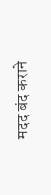मदद बंद कराने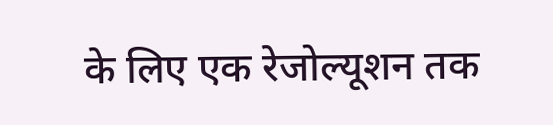के लिए एक रेजोल्यूशन तक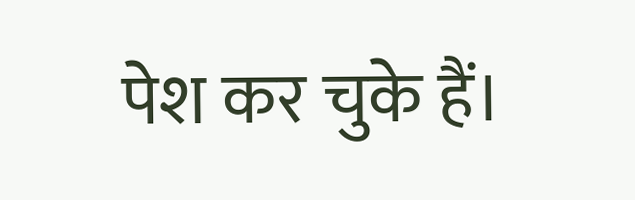पेश कर चुके हैं।